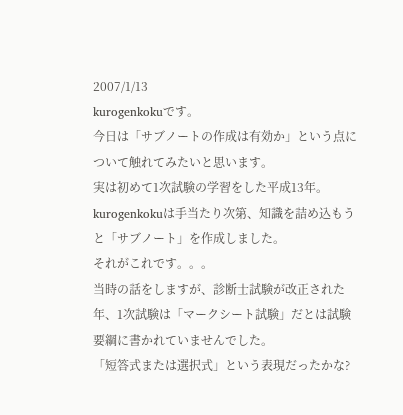2007/1/13
kurogenkokuです。
今日は「サブノートの作成は有効か」という点について触れてみたいと思います。
実は初めて1次試験の学習をした平成13年。
kurogenkokuは手当たり次第、知識を詰め込もうと「サブノート」を作成しました。
それがこれです。。。
当時の話をしますが、診断士試験が改正された年、1次試験は「マークシート試験」だとは試験要綱に書かれていませんでした。
「短答式または選択式」という表現だったかな?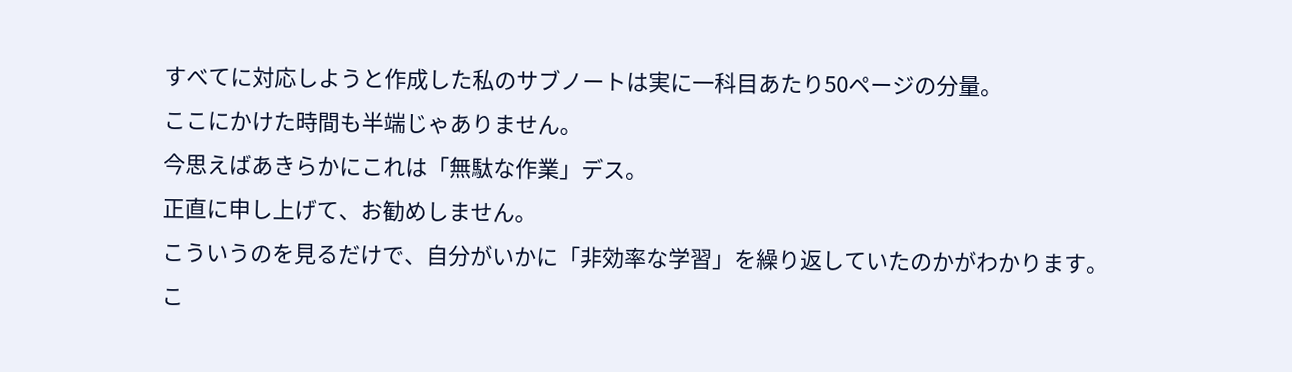すべてに対応しようと作成した私のサブノートは実に一科目あたり50ページの分量。
ここにかけた時間も半端じゃありません。
今思えばあきらかにこれは「無駄な作業」デス。
正直に申し上げて、お勧めしません。
こういうのを見るだけで、自分がいかに「非効率な学習」を繰り返していたのかがわかります。
こ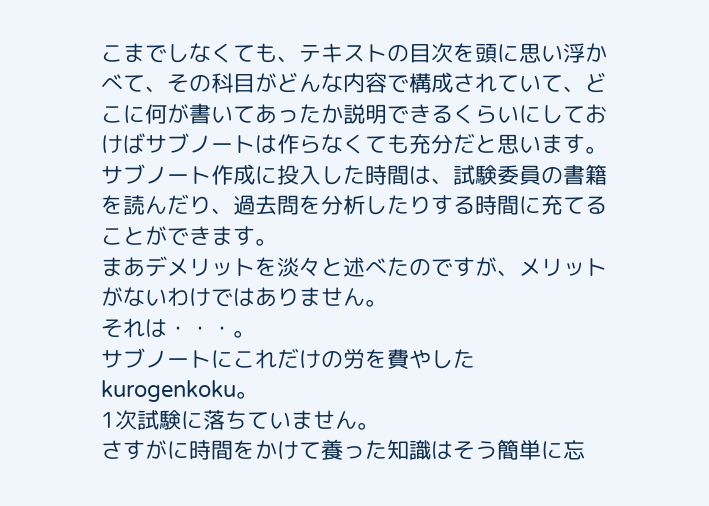こまでしなくても、テキストの目次を頭に思い浮かべて、その科目がどんな内容で構成されていて、どこに何が書いてあったか説明できるくらいにしておけばサブノートは作らなくても充分だと思います。
サブノート作成に投入した時間は、試験委員の書籍を読んだり、過去問を分析したりする時間に充てることができます。
まあデメリットを淡々と述べたのですが、メリットがないわけではありません。
それは・・・。
サブノートにこれだけの労を費やしたkurogenkoku。
1次試験に落ちていません。
さすがに時間をかけて養った知識はそう簡単に忘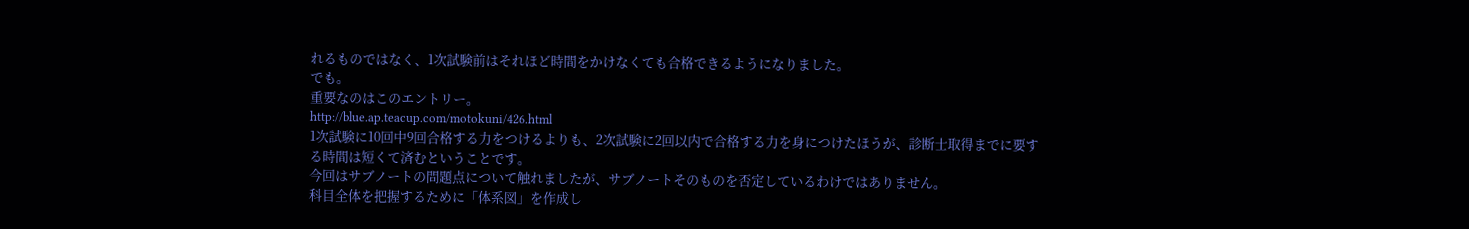れるものではなく、1次試験前はそれほど時間をかけなくても合格できるようになりました。
でも。
重要なのはこのエントリー。
http://blue.ap.teacup.com/motokuni/426.html
1次試験に10回中9回合格する力をつけるよりも、2次試験に2回以内で合格する力を身につけたほうが、診断士取得までに要する時間は短くて済むということです。
今回はサブノートの問題点について触れましたが、サブノートそのものを否定しているわけではありません。
科目全体を把握するために「体系図」を作成し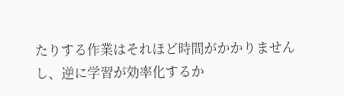たりする作業はそれほど時間がかかりませんし、逆に学習が効率化するか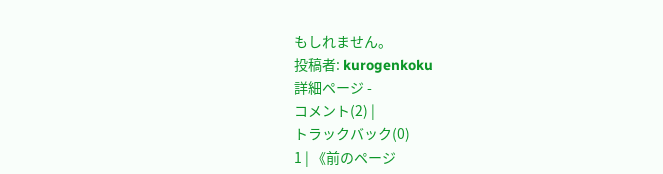もしれません。
投稿者: kurogenkoku
詳細ページ -
コメント(2) |
トラックバック(0)
1 | 《前のページ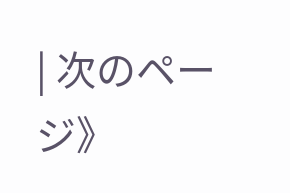| 次のページ》